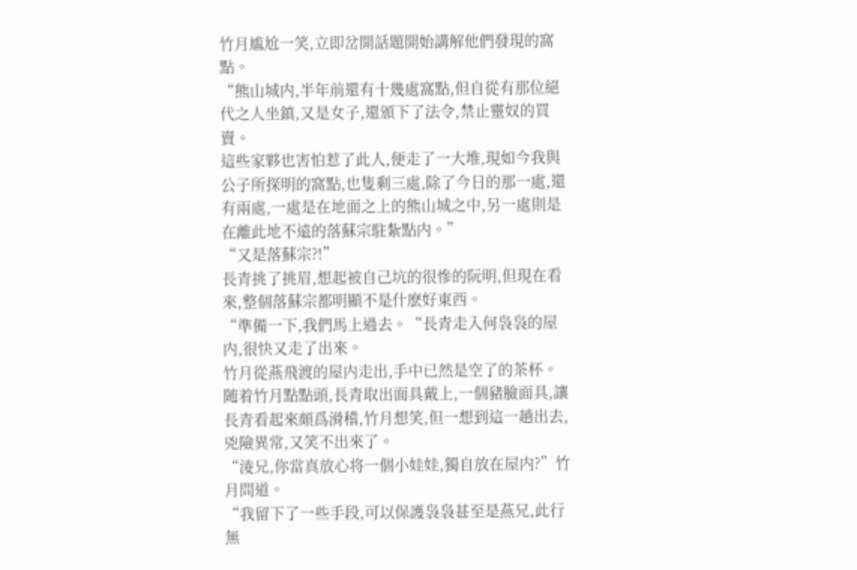竹月尴尬一笑,立即岔開話題開始講解他們發現的窩點。
“熊山城内,半年前還有十幾處窩點,但自從有那位絕代之人坐鎮,又是女子,還頒下了法令,禁止靈奴的買賣。
這些家夥也害怕惹了此人,便走了一大堆,現如今我與公子所探明的窩點,也隻剩三處,除了今日的那一處,還有兩處,一處是在地面之上的熊山城之中,另一處則是在離此地不遠的落蘇宗駐紮點内。”
“又是落蘇宗?!”
長青挑了挑眉,想起被自己坑的很慘的阮明,但現在看來,整個落蘇宗都明顯不是什麽好東西。
“準備一下,我們馬上過去。“長青走入何袅袅的屋内,很快又走了出來。
竹月從燕飛渡的屋内走出,手中已然是空了的茶杯。
随着竹月點點頭,長青取出面具戴上,一個豬臉面具,讓長青看起來頗爲滑稽,竹月想笑,但一想到這一趟出去,兇險異常,又笑不出來了。
“淩兄,你當真放心将一個小娃娃,獨自放在屋内?”竹月問道。
“我留下了一些手段,可以保護袅袅甚至是燕兄,此行無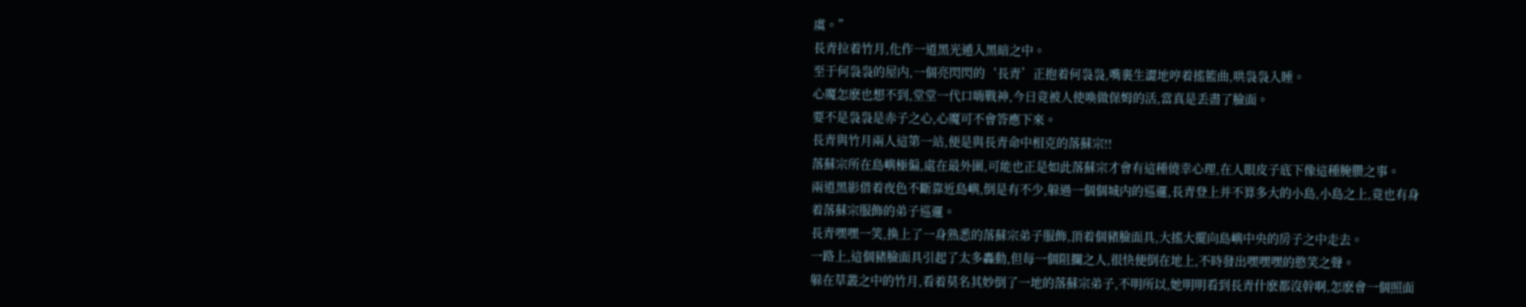虞。”
長青拉着竹月,化作一道黑光遁入黑暗之中。
至于何袅袅的屋内,一個亮閃閃的‘長青’正抱着何袅袅,嘴裏生澀地哼着搖籃曲,哄袅袅入睡。
心魔怎麽也想不到,堂堂一代口嗨戰神,今日竟被人使喚做保姆的活,當真是丢盡了臉面。
要不是袅袅是赤子之心,心魔可不會答應下來。
長青與竹月兩人這第一站,便是與長青命中相克的落蘇宗!!
落蘇宗所在島嶼極偏,處在最外圍,可能也正是如此落蘇宗才會有這種僥幸心理,在人眼皮子底下像這種腌臜之事。
兩道黑影借着夜色不斷靠近島嶼,倒是有不少,躲過一個個城内的巡邏,長青登上并不算多大的小島,小島之上,竟也有身着落蘇宗服飾的弟子巡邏。
長青嘿嘿一笑,換上了一身熟悉的落蘇宗弟子服飾,頂着個豬臉面具,大搖大擺向島嶼中央的房子之中走去。
一路上,這個豬臉面具引起了太多轟動,但每一個阻攔之人,很快便倒在地上,不時發出嘿嘿嘿的憨笑之聲。
躲在草叢之中的竹月,看着莫名其妙倒了一地的落蘇宗弟子,不明所以,她明明看到長青什麽都沒幹啊,怎麽會一個照面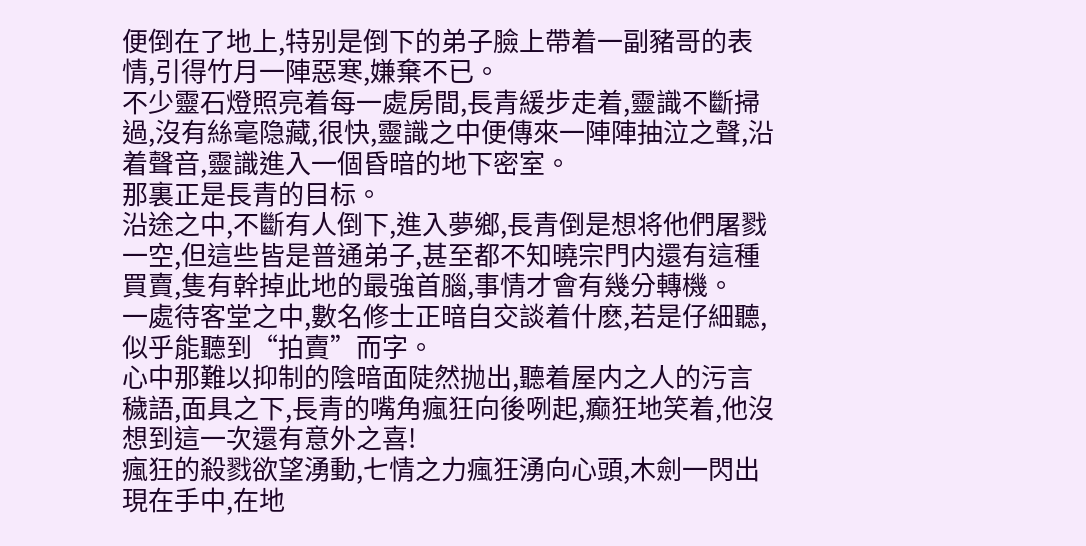便倒在了地上,特别是倒下的弟子臉上帶着一副豬哥的表情,引得竹月一陣惡寒,嫌棄不已。
不少靈石燈照亮着每一處房間,長青緩步走着,靈識不斷掃過,沒有絲毫隐藏,很快,靈識之中便傳來一陣陣抽泣之聲,沿着聲音,靈識進入一個昏暗的地下密室。
那裏正是長青的目标。
沿途之中,不斷有人倒下,進入夢鄉,長青倒是想将他們屠戮一空,但這些皆是普通弟子,甚至都不知曉宗門内還有這種買賣,隻有幹掉此地的最強首腦,事情才會有幾分轉機。
一處待客堂之中,數名修士正暗自交談着什麽,若是仔細聽,似乎能聽到“拍賣”而字。
心中那難以抑制的陰暗面陡然抛出,聽着屋内之人的污言穢語,面具之下,長青的嘴角瘋狂向後咧起,癫狂地笑着,他沒想到這一次還有意外之喜!
瘋狂的殺戮欲望湧動,七情之力瘋狂湧向心頭,木劍一閃出現在手中,在地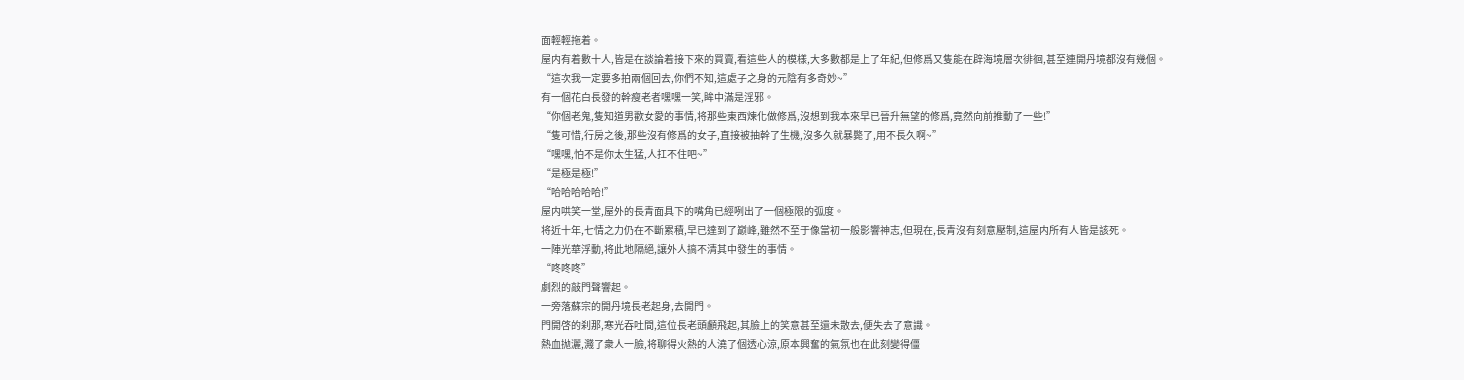面輕輕拖着。
屋内有着數十人,皆是在談論着接下來的買賣,看這些人的模樣,大多數都是上了年紀,但修爲又隻能在辟海境層次徘徊,甚至連開丹境都沒有幾個。
“這次我一定要多拍兩個回去,你們不知,這處子之身的元陰有多奇妙~”
有一個花白長發的幹瘦老者嘿嘿一笑,眸中滿是淫邪。
“你個老鬼,隻知道男歡女愛的事情,将那些東西煉化做修爲,沒想到我本來早已晉升無望的修爲,竟然向前推動了一些!”
“隻可惜,行房之後,那些沒有修爲的女子,直接被抽幹了生機,沒多久就暴斃了,用不長久啊~”
“嘿嘿,怕不是你太生猛,人扛不住吧~”
“是極是極!”
“哈哈哈哈哈!”
屋内哄笑一堂,屋外的長青面具下的嘴角已經咧出了一個極限的弧度。
将近十年,七情之力仍在不斷累積,早已達到了巅峰,雖然不至于像當初一般影響神志,但現在,長青沒有刻意壓制,這屋内所有人皆是該死。
一陣光華浮動,将此地隔絕,讓外人搞不清其中發生的事情。
“咚咚咚”
劇烈的敲門聲響起。
一旁落蘇宗的開丹境長老起身,去開門。
門開啓的刹那,寒光吞吐間,這位長老頭顱飛起,其臉上的笑意甚至還未散去,便失去了意識。
熱血抛灑,濺了衆人一臉,将聊得火熱的人澆了個透心涼,原本興奮的氣氛也在此刻變得僵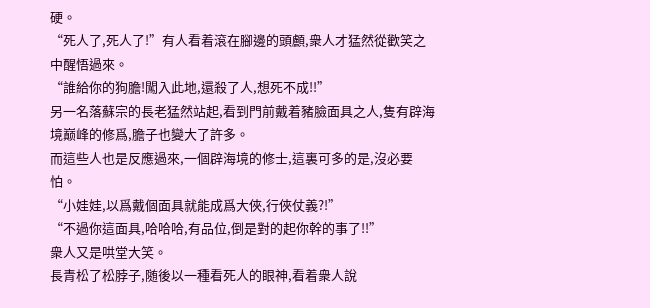硬。
“死人了,死人了!”有人看着滾在腳邊的頭顱,衆人才猛然從歡笑之中醒悟過來。
“誰給你的狗膽!闖入此地,還殺了人,想死不成!!”
另一名落蘇宗的長老猛然站起,看到門前戴着豬臉面具之人,隻有辟海境巅峰的修爲,膽子也變大了許多。
而這些人也是反應過來,一個辟海境的修士,這裏可多的是,沒必要怕。
“小娃娃,以爲戴個面具就能成爲大俠,行俠仗義?!”
“不過你這面具,哈哈哈,有品位,倒是對的起你幹的事了!!”
衆人又是哄堂大笑。
長青松了松脖子,随後以一種看死人的眼神,看着衆人說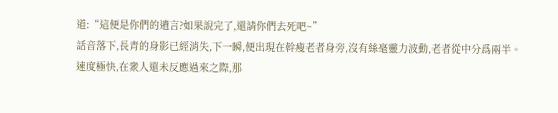道:“這便是你們的遺言?如果說完了,還請你們去死吧~”
話音落下,長青的身影已經消失,下一瞬,便出現在幹瘦老者身旁,沒有絲毫靈力波動,老者從中分爲兩半。
速度極快,在衆人還未反應過來之際,那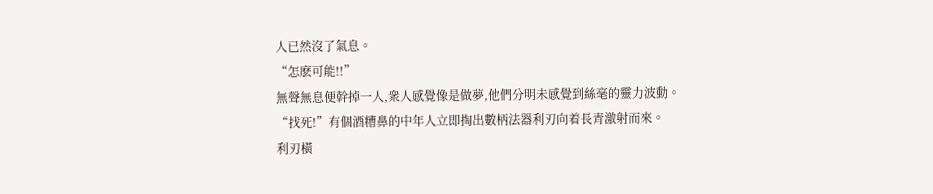人已然沒了氣息。
“怎麽可能!!”
無聲無息便幹掉一人,衆人感覺像是做夢,他們分明未感覺到絲毫的靈力波動。
“找死!”有個酒糟鼻的中年人立即掏出數柄法器利刃向着長青激射而來。
利刃橫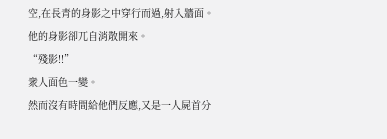空,在長青的身影之中穿行而過,射入牆面。
他的身影卻兀自消散開來。
“殘影!!”
衆人面色一變。
然而沒有時間給他們反應,又是一人屍首分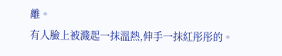離。
有人臉上被濺起一抹溫熱,伸手一抹紅彤彤的。